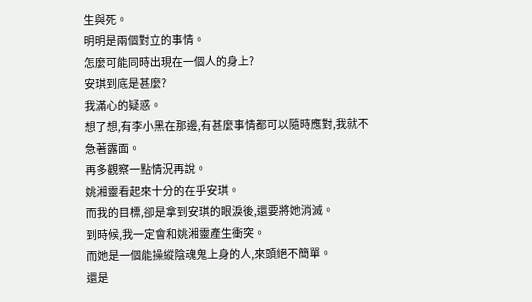生與死。
明明是兩個對立的事情。
怎麼可能同時出現在一個人的身上?
安琪到底是甚麼?
我滿心的疑惑。
想了想,有李小黑在那邊,有甚麼事情都可以隨時應對,我就不急著露面。
再多觀察一點情況再說。
姚湘靈看起來十分的在乎安琪。
而我的目標,卻是拿到安琪的眼淚後,還要將她消滅。
到時候,我一定會和姚湘靈產生衝突。
而她是一個能操縱陰魂鬼上身的人,來頭絕不簡單。
還是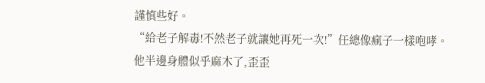謹慎些好。
“給老子解毒!不然老子就讓她再死一次!”任總像瘋子一樣咆哮。
他半邊身體似乎麻木了,歪歪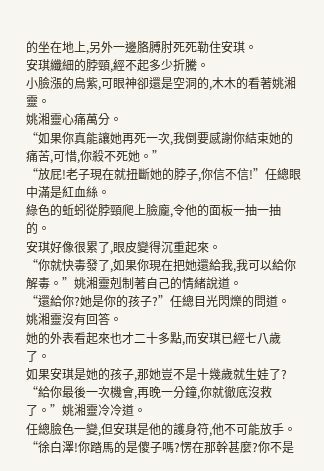的坐在地上,另外一邊胳膊肘死死勒住安琪。
安琪纖細的脖頸,經不起多少折騰。
小臉漲的烏紫,可眼神卻還是空洞的,木木的看著姚湘靈。
姚湘靈心痛萬分。
“如果你真能讓她再死一次,我倒要感謝你結束她的痛苦,可惜,你殺不死她。”
“放屁!老子現在就扭斷她的脖子,你信不信!”任總眼中滿是紅血絲。
綠色的蚯蚓從脖頸爬上臉龐,令他的面板一抽一抽的。
安琪好像很累了,眼皮變得沉重起來。
“你就快毒發了,如果你現在把她還給我,我可以給你解毒。”姚湘靈剋制著自己的情緒說道。
“還給你?她是你的孩子?”任總目光閃爍的問道。
姚湘靈沒有回答。
她的外表看起來也才二十多點,而安琪已經七八歲了。
如果安琪是她的孩子,那她豈不是十幾歲就生娃了?
“給你最後一次機會,再晚一分鐘,你就徹底沒救了。”姚湘靈冷冷道。
任總臉色一變,但安琪是他的護身符,他不可能放手。
“徐白澤!你踏馬的是傻子嗎?愣在那幹甚麼?你不是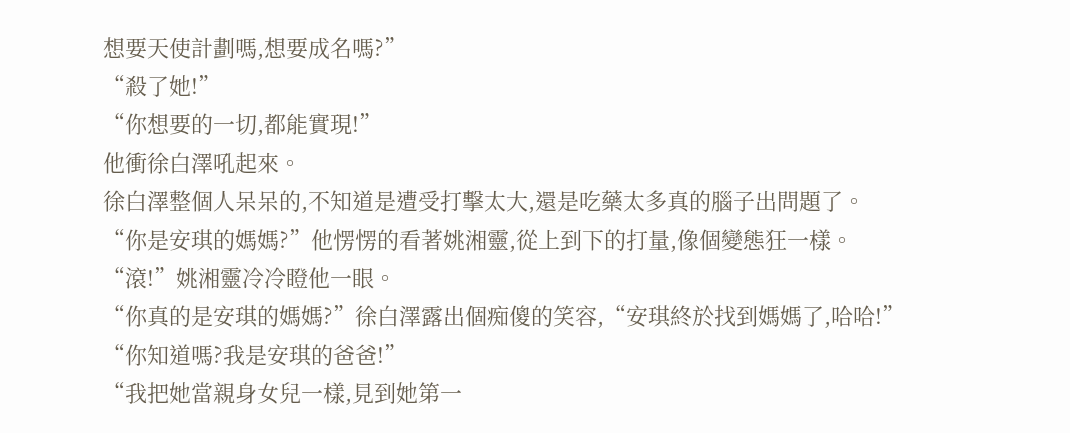想要天使計劃嗎,想要成名嗎?”
“殺了她!”
“你想要的一切,都能實現!”
他衝徐白澤吼起來。
徐白澤整個人呆呆的,不知道是遭受打擊太大,還是吃藥太多真的腦子出問題了。
“你是安琪的媽媽?”他愣愣的看著姚湘靈,從上到下的打量,像個變態狂一樣。
“滾!”姚湘靈冷冷瞪他一眼。
“你真的是安琪的媽媽?”徐白澤露出個痴傻的笑容,“安琪終於找到媽媽了,哈哈!”
“你知道嗎?我是安琪的爸爸!”
“我把她當親身女兒一樣,見到她第一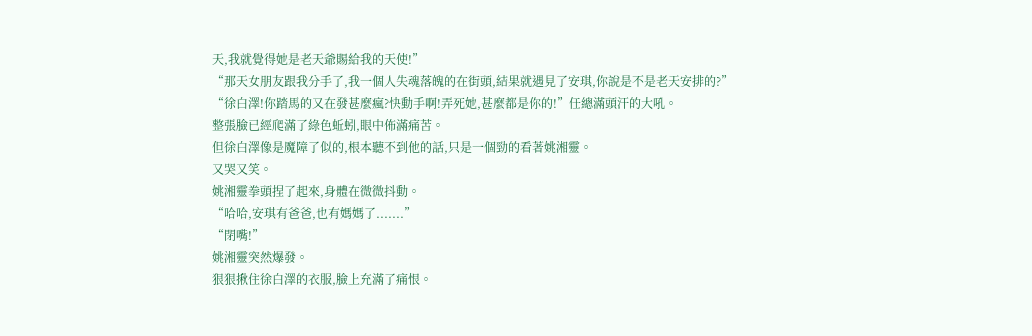天,我就覺得她是老天爺賜給我的天使!”
“那天女朋友跟我分手了,我一個人失魂落魄的在街頭,結果就遇見了安琪,你說是不是老天安排的?”
“徐白澤!你踏馬的又在發甚麼瘋?快動手啊!弄死她,甚麼都是你的!”任總滿頭汗的大吼。
整張臉已經爬滿了綠色蚯蚓,眼中佈滿痛苦。
但徐白澤像是魔障了似的,根本聽不到他的話,只是一個勁的看著姚湘靈。
又哭又笑。
姚湘靈拳頭捏了起來,身體在微微抖動。
“哈哈,安琪有爸爸,也有媽媽了.......”
“閉嘴!”
姚湘靈突然爆發。
狠狠揪住徐白澤的衣服,臉上充滿了痛恨。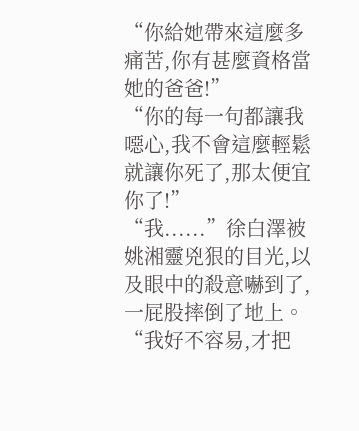“你給她帶來這麼多痛苦,你有甚麼資格當她的爸爸!”
“你的每一句都讓我噁心,我不會這麼輕鬆就讓你死了,那太便宜你了!”
“我......”徐白澤被姚湘靈兇狠的目光,以及眼中的殺意嚇到了,一屁股摔倒了地上。
“我好不容易,才把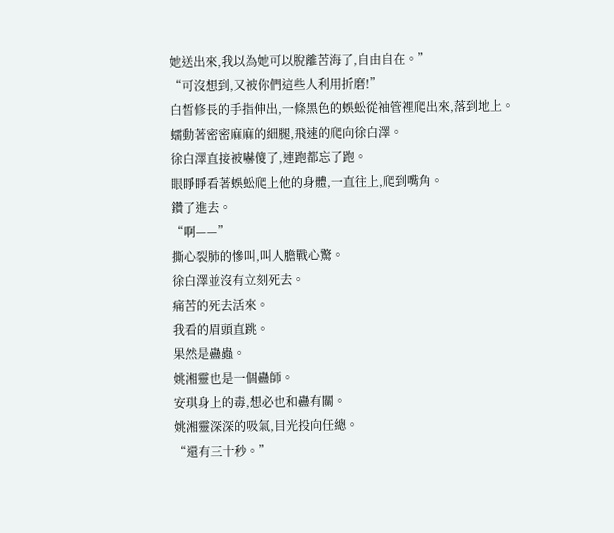她送出來,我以為她可以脫離苦海了,自由自在。”
“可沒想到,又被你們這些人利用折磨!”
白皙修長的手指伸出,一條黑色的蜈蚣從袖管裡爬出來,落到地上。
蠕動著密密麻麻的細腿,飛速的爬向徐白澤。
徐白澤直接被嚇傻了,連跑都忘了跑。
眼睜睜看著蜈蚣爬上他的身體,一直往上,爬到嘴角。
鑽了進去。
“啊——”
撕心裂肺的慘叫,叫人膽戰心驚。
徐白澤並沒有立刻死去。
痛苦的死去活來。
我看的眉頭直跳。
果然是蠱蟲。
姚湘靈也是一個蠱師。
安琪身上的毒,想必也和蠱有關。
姚湘靈深深的吸氣,目光投向任總。
“還有三十秒。”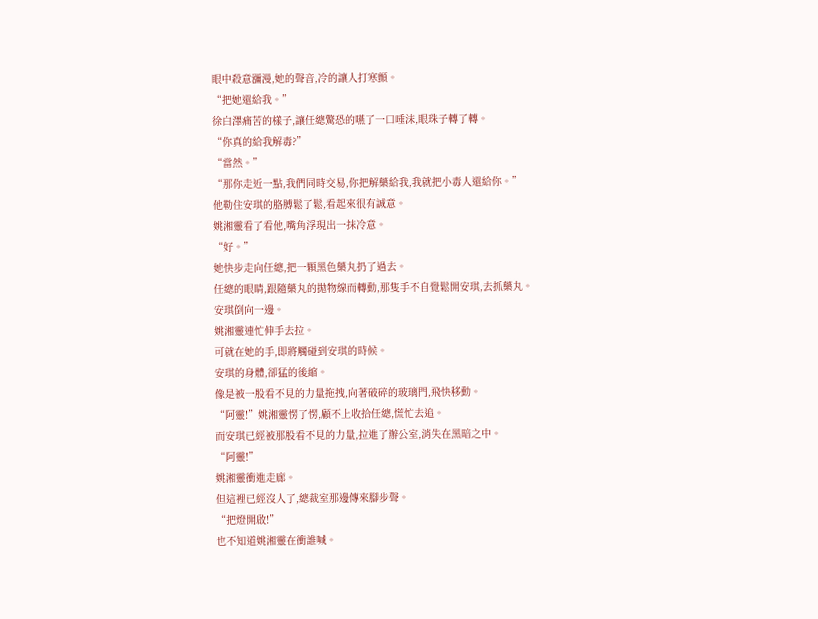眼中殺意瀰漫,她的聲音,冷的讓人打寒顫。
“把她還給我。”
徐白澤痛苦的樣子,讓任總驚恐的嚥了一口唾沫,眼珠子轉了轉。
“你真的給我解毒?”
“當然。”
“那你走近一點,我們同時交易,你把解藥給我,我就把小毒人還給你。”
他勒住安琪的胳膊鬆了鬆,看起來很有誠意。
姚湘靈看了看他,嘴角浮現出一抹冷意。
“好。”
她快步走向任總,把一顆黑色藥丸扔了過去。
任總的眼睛,跟隨藥丸的拋物線而轉動,那隻手不自覺鬆開安琪,去抓藥丸。
安琪倒向一邊。
姚湘靈連忙伸手去拉。
可就在她的手,即將觸碰到安琪的時候。
安琪的身體,卻猛的後縮。
像是被一股看不見的力量拖拽,向著破碎的玻璃門,飛快移動。
“阿靈!”姚湘靈愣了愣,顧不上收拾任總,慌忙去追。
而安琪已經被那股看不見的力量,拉進了辦公室,消失在黑暗之中。
“阿靈!”
姚湘靈衝進走廊。
但這裡已經沒人了,總裁室那邊傳來腳步聲。
“把燈開啟!”
也不知道姚湘靈在衝誰喊。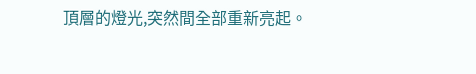頂層的燈光,突然間全部重新亮起。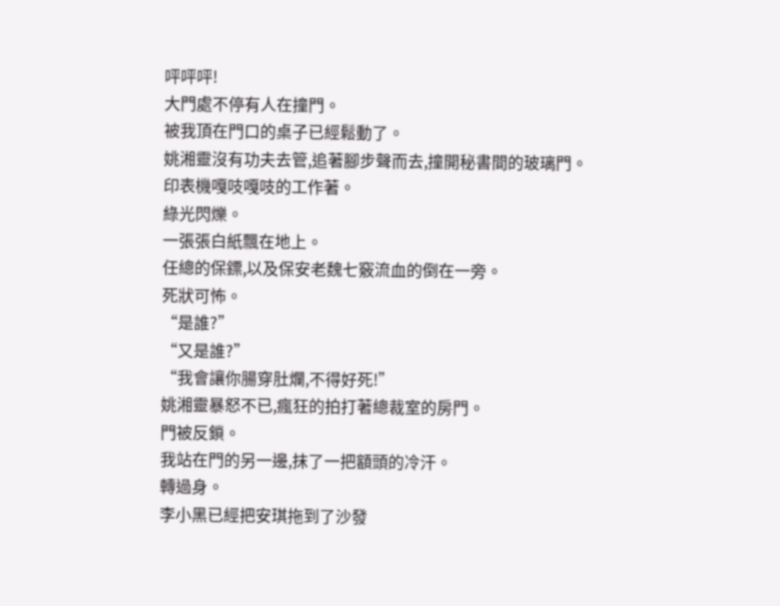呯呯呯!
大門處不停有人在撞門。
被我頂在門口的桌子已經鬆動了。
姚湘靈沒有功夫去管,追著腳步聲而去,撞開秘書間的玻璃門。
印表機嘎吱嘎吱的工作著。
綠光閃爍。
一張張白紙飄在地上。
任總的保鏢,以及保安老魏七竅流血的倒在一旁。
死狀可怖。
“是誰?”
“又是誰?”
“我會讓你腸穿肚爛,不得好死!”
姚湘靈暴怒不已,瘋狂的拍打著總裁室的房門。
門被反鎖。
我站在門的另一邊,抹了一把額頭的冷汗。
轉過身。
李小黑已經把安琪拖到了沙發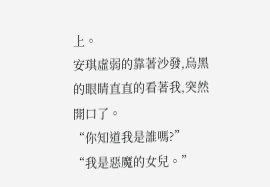上。
安琪虛弱的靠著沙發,烏黑的眼睛直直的看著我,突然開口了。
“你知道我是誰嗎?”
“我是惡魔的女兒。”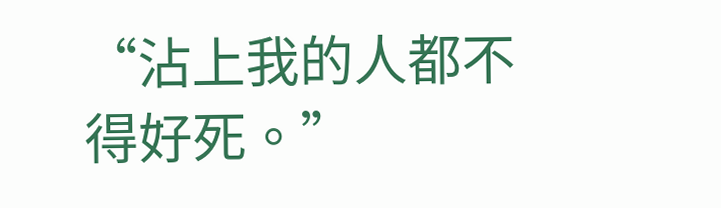“沾上我的人都不得好死。”